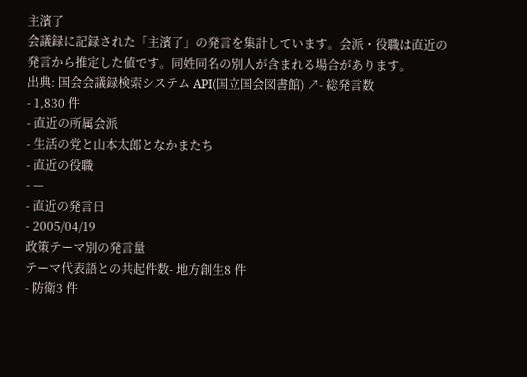主濱了
会議録に記録された「主濱了」の発言を集計しています。会派・役職は直近の発言から推定した値です。同姓同名の別人が含まれる場合があります。
出典: 国会会議録検索システム API(国立国会図書館) ↗- 総発言数
- 1,830 件
- 直近の所属会派
- 生活の党と山本太郎となかまたち
- 直近の役職
- —
- 直近の発言日
- 2005/04/19
政策テーマ別の発言量
テーマ代表語との共起件数- 地方創生8 件
- 防衛3 件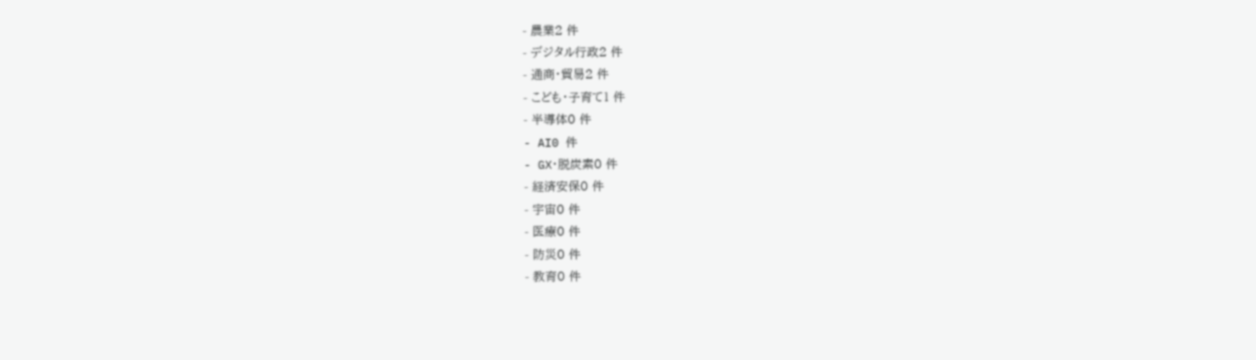- 農業2 件
- デジタル行政2 件
- 通商・貿易2 件
- こども・子育て1 件
- 半導体0 件
- AI0 件
- GX・脱炭素0 件
- 経済安保0 件
- 宇宙0 件
- 医療0 件
- 防災0 件
- 教育0 件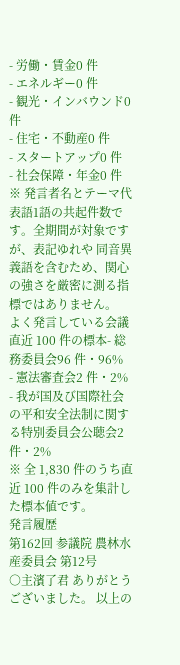- 労働・賃金0 件
- エネルギー0 件
- 観光・インバウンド0 件
- 住宅・不動産0 件
- スタートアップ0 件
- 社会保障・年金0 件
※ 発言者名とテーマ代表語1語の共起件数です。全期間が対象ですが、表記ゆれや 同音異義語を含むため、関心の強さを厳密に測る指標ではありません。
よく発言している会議
直近 100 件の標本- 総務委員会96 件・96%
- 憲法審査会2 件・2%
- 我が国及び国際社会の平和安全法制に関する特別委員会公聴会2 件・2%
※ 全 1,830 件のうち直近 100 件のみを集計した標本値です。
発言履歴
第162回 参議院 農林水産委員会 第12号
○主濱了君 ありがとうございました。 以上の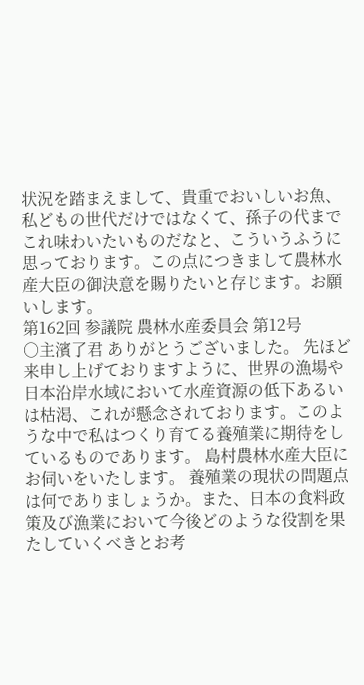状況を踏まえまして、貴重でおいしいお魚、私どもの世代だけではなくて、孫子の代までこれ味わいたいものだなと、こういうふうに思っております。この点につきまして農林水産大臣の御決意を賜りたいと存じます。お願いします。
第162回 参議院 農林水産委員会 第12号
○主濱了君 ありがとうございました。 先ほど来申し上げておりますように、世界の漁場や日本沿岸水域において水産資源の低下あるいは枯渇、これが懸念されております。このような中で私はつくり育てる養殖業に期待をしているものであります。 島村農林水産大臣にお伺いをいたします。 養殖業の現状の問題点は何でありましょうか。また、日本の食料政策及び漁業において今後どのような役割を果たしていくべきとお考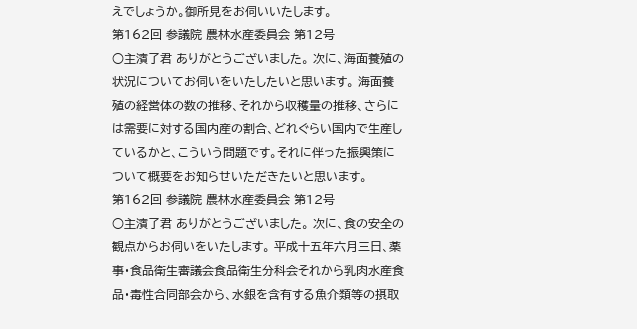えでしょうか。御所見をお伺いいたします。
第162回 参議院 農林水産委員会 第12号
○主濱了君 ありがとうございました。 次に、海面養殖の状況についてお伺いをいたしたいと思います。 海面養殖の経営体の数の推移、それから収穫量の推移、さらには需要に対する国内産の割合、どれぐらい国内で生産しているかと、こういう問題です。それに伴った振興策について概要をお知らせいただきたいと思います。
第162回 参議院 農林水産委員会 第12号
○主濱了君 ありがとうございました。 次に、食の安全の観点からお伺いをいたします。 平成十五年六月三日、薬事・食品衛生審議会食品衛生分科会それから乳肉水産食品・毒性合同部会から、水銀を含有する魚介類等の摂取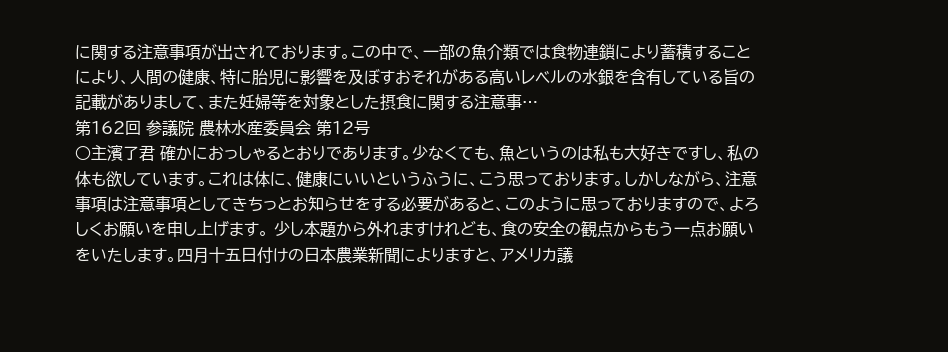に関する注意事項が出されております。この中で、一部の魚介類では食物連鎖により蓄積することにより、人間の健康、特に胎児に影響を及ぼすおそれがある高いレベルの水銀を含有している旨の記載がありまして、また妊婦等を対象とした摂食に関する注意事…
第162回 参議院 農林水産委員会 第12号
○主濱了君 確かにおっしゃるとおりであります。少なくても、魚というのは私も大好きですし、私の体も欲しています。これは体に、健康にいいというふうに、こう思っております。しかしながら、注意事項は注意事項としてきちっとお知らせをする必要があると、このように思っておりますので、よろしくお願いを申し上げます。 少し本題から外れますけれども、食の安全の観点からもう一点お願いをいたします。四月十五日付けの日本農業新聞によりますと、アメリカ議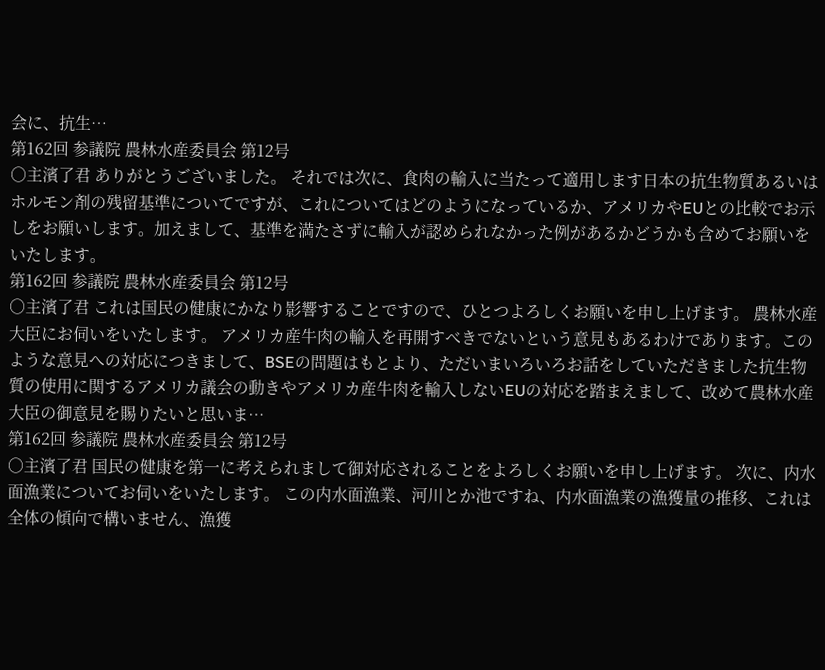会に、抗生…
第162回 参議院 農林水産委員会 第12号
○主濱了君 ありがとうございました。 それでは次に、食肉の輸入に当たって適用します日本の抗生物質あるいはホルモン剤の残留基準についてですが、これについてはどのようになっているか、アメリカやEUとの比較でお示しをお願いします。加えまして、基準を満たさずに輸入が認められなかった例があるかどうかも含めてお願いをいたします。
第162回 参議院 農林水産委員会 第12号
○主濱了君 これは国民の健康にかなり影響することですので、ひとつよろしくお願いを申し上げます。 農林水産大臣にお伺いをいたします。 アメリカ産牛肉の輸入を再開すべきでないという意見もあるわけであります。このような意見への対応につきまして、BSEの問題はもとより、ただいまいろいろお話をしていただきました抗生物質の使用に関するアメリカ議会の動きやアメリカ産牛肉を輸入しないEUの対応を踏まえまして、改めて農林水産大臣の御意見を賜りたいと思いま…
第162回 参議院 農林水産委員会 第12号
○主濱了君 国民の健康を第一に考えられまして御対応されることをよろしくお願いを申し上げます。 次に、内水面漁業についてお伺いをいたします。 この内水面漁業、河川とか池ですね、内水面漁業の漁獲量の推移、これは全体の傾向で構いません、漁獲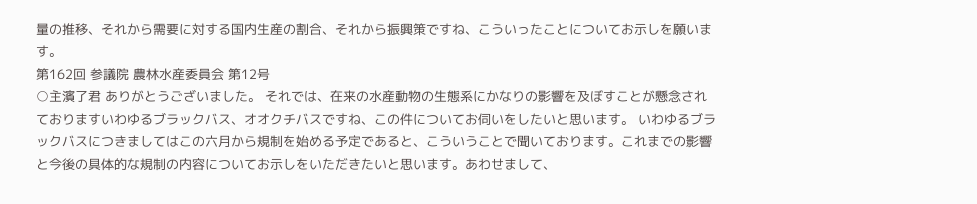量の推移、それから需要に対する国内生産の割合、それから振興策ですね、こういったことについてお示しを願います。
第162回 参議院 農林水産委員会 第12号
○主濱了君 ありがとうございました。 それでは、在来の水産動物の生態系にかなりの影響を及ぼすことが懸念されておりますいわゆるブラックバス、オオクチバスですね、この件についてお伺いをしたいと思います。 いわゆるブラックバスにつきましてはこの六月から規制を始める予定であると、こういうことで聞いております。これまでの影響と今後の具体的な規制の内容についてお示しをいただきたいと思います。あわせまして、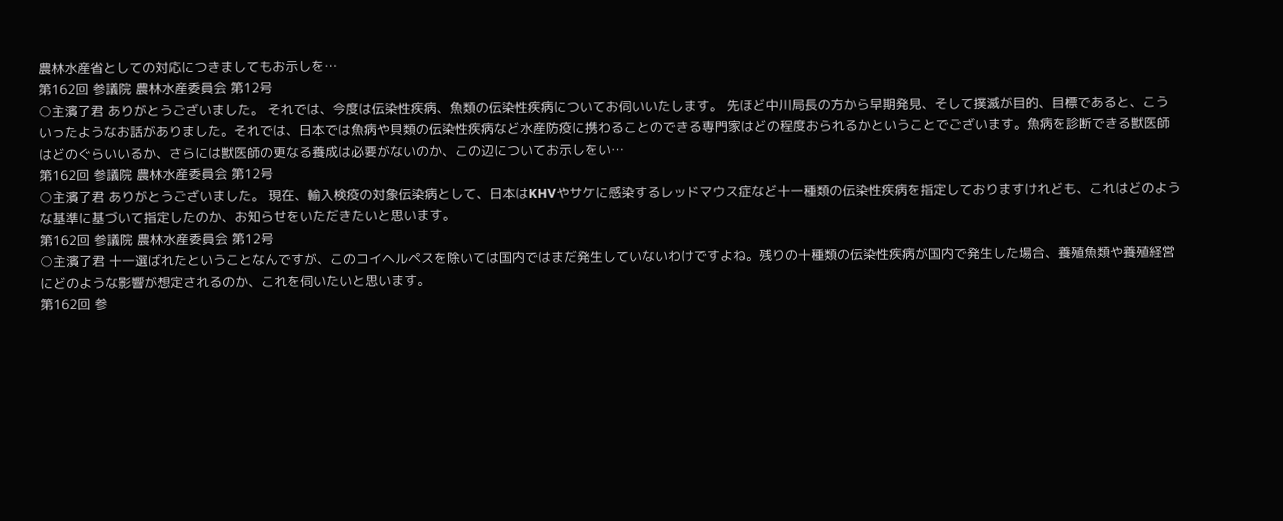農林水産省としての対応につきましてもお示しを…
第162回 参議院 農林水産委員会 第12号
○主濱了君 ありがとうございました。 それでは、今度は伝染性疾病、魚類の伝染性疾病についてお伺いいたします。 先ほど中川局長の方から早期発見、そして撲滅が目的、目標であると、こういったようなお話がありました。それでは、日本では魚病や貝類の伝染性疾病など水産防疫に携わることのできる専門家はどの程度おられるかということでございます。魚病を診断できる獣医師はどのぐらいいるか、さらには獣医師の更なる養成は必要がないのか、この辺についてお示しをい…
第162回 参議院 農林水産委員会 第12号
○主濱了君 ありがとうございました。 現在、輸入検疫の対象伝染病として、日本はKHVやサケに感染するレッドマウス症など十一種類の伝染性疾病を指定しておりますけれども、これはどのような基準に基づいて指定したのか、お知らせをいただきたいと思います。
第162回 参議院 農林水産委員会 第12号
○主濱了君 十一選ばれたということなんですが、このコイヘルペスを除いては国内ではまだ発生していないわけですよね。残りの十種類の伝染性疾病が国内で発生した場合、養殖魚類や養殖経営にどのような影響が想定されるのか、これを伺いたいと思います。
第162回 参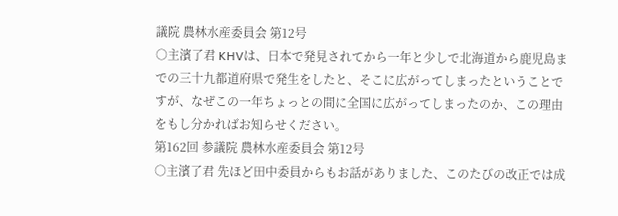議院 農林水産委員会 第12号
○主濱了君 KHVは、日本で発見されてから一年と少しで北海道から鹿児島までの三十九都道府県で発生をしたと、そこに広がってしまったということですが、なぜこの一年ちょっとの間に全国に広がってしまったのか、この理由をもし分かればお知らせください。
第162回 参議院 農林水産委員会 第12号
○主濱了君 先ほど田中委員からもお話がありました、このたびの改正では成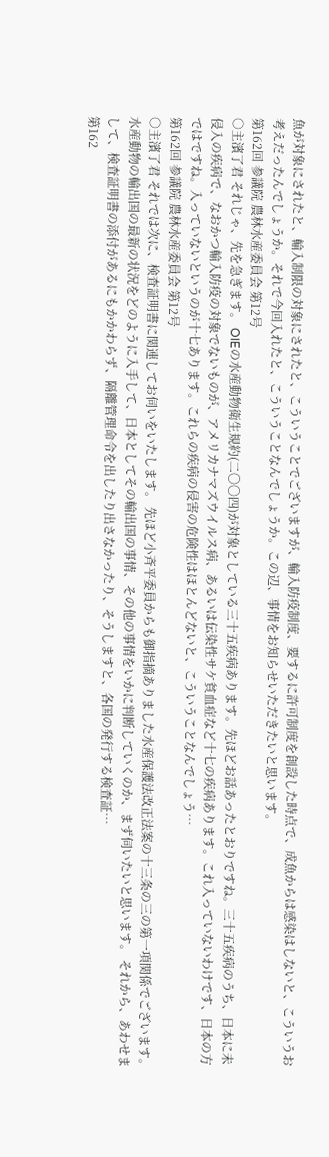魚が対象にされたと、輸入制限の対象にされたと、こういうことでございますが、輸入防疫制度、要するに許可制度を創設した時点で、成魚からは感染はしないと、こういうお考えだったんでしょうか。それで今回入れたと、こういうことなんでしょうか。この辺、事情をお知らせいただきたいと思います。
第162回 参議院 農林水産委員会 第12号
○主濱了君 それじゃ、先を急ぎます。 OIEの水産動物衛生規約(二〇〇四)が対象としている三十五疾病あります。先ほどお話あったとおりですね。三十五疾病のうち、日本に未侵入の疾病で、なおかつ輸入防疫の対象でないものが、アメリカナマズウイルス病、あるいは伝染性サケ貧血症など十七の疾病あります。これ入っていないわけです、日本の方ではですね。入っていないというのが十七あります。これらの疾病の侵害の危険性はほとんどないと、こういうことなんでしょう…
第162回 参議院 農林水産委員会 第12号
○主濱了君 それでは次に、検査証明書に関連してお伺いをいたします。 先ほど小斉平委員からも御指摘ありました水産保護法改正法案の十三条の三の第一項関係でございます。 水産動物の輸出国の最新の状況をどのように入手して、日本としてその輸出国の事情、その他の事情をいかに判断していくのか、まず伺いたいと思います。 それから、あわせまして、検査証明書の添付があるにもかかわらず、隔離管理命令を出したり出さなかったり、そうしますと、各国の発行する検査証…
第162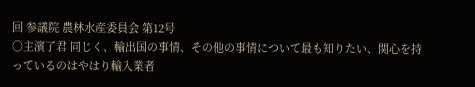回 参議院 農林水産委員会 第12号
○主濱了君 同じく、輸出国の事情、その他の事情について最も知りたい、関心を持っているのはやはり輸入業者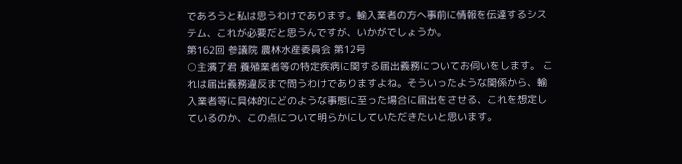であろうと私は思うわけであります。輸入業者の方へ事前に情報を伝達するシステム、これが必要だと思うんですが、いかがでしょうか。
第162回 参議院 農林水産委員会 第12号
○主濱了君 養殖業者等の特定疾病に関する届出義務についてお伺いをします。 これは届出義務違反まで問うわけでありますよね。そういったような関係から、輸入業者等に具体的にどのような事態に至った場合に届出をさせる、これを想定しているのか、この点について明らかにしていただきたいと思います。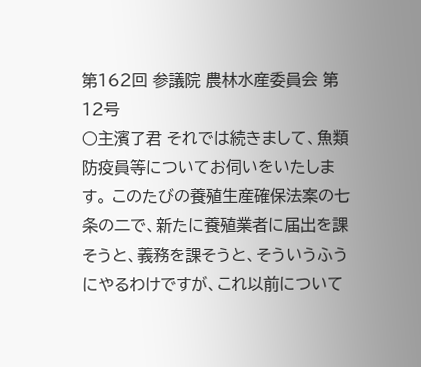第162回 参議院 農林水産委員会 第12号
○主濱了君 それでは続きまして、魚類防疫員等についてお伺いをいたします。 このたびの養殖生産確保法案の七条の二で、新たに養殖業者に届出を課そうと、義務を課そうと、そういうふうにやるわけですが、これ以前について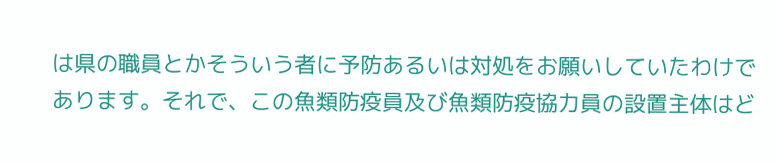は県の職員とかそういう者に予防あるいは対処をお願いしていたわけであります。それで、この魚類防疫員及び魚類防疫協力員の設置主体はど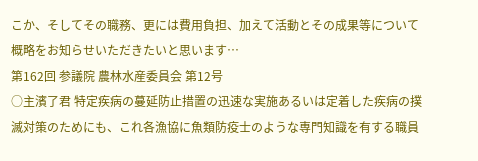こか、そしてその職務、更には費用負担、加えて活動とその成果等について概略をお知らせいただきたいと思います…
第162回 参議院 農林水産委員会 第12号
○主濱了君 特定疾病の蔓延防止措置の迅速な実施あるいは定着した疾病の撲滅対策のためにも、これ各漁協に魚類防疫士のような専門知識を有する職員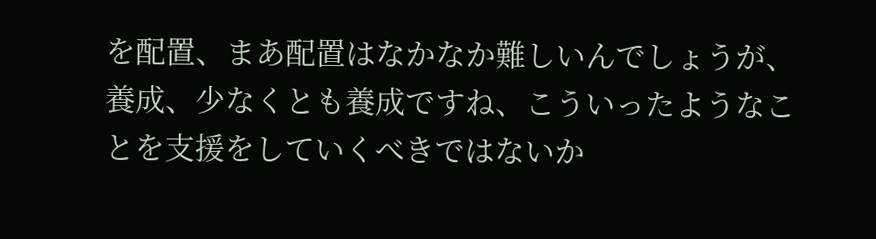を配置、まあ配置はなかなか難しいんでしょうが、養成、少なくとも養成ですね、こういったようなことを支援をしていくべきではないか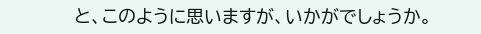と、このように思いますが、いかがでしょうか。